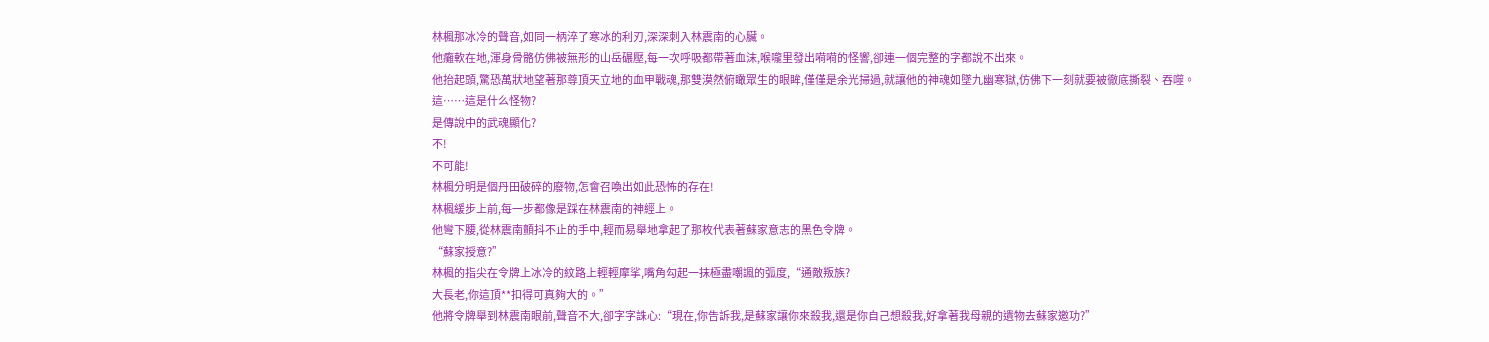林楓那冰冷的聲音,如同一柄淬了寒冰的利刃,深深刺入林震南的心臟。
他癱軟在地,渾身骨骼仿佛被無形的山岳碾壓,每一次呼吸都帶著血沫,喉嚨里發出嗬嗬的怪響,卻連一個完整的字都說不出來。
他抬起頭,驚恐萬狀地望著那尊頂天立地的血甲戰魂,那雙漠然俯瞰眾生的眼眸,僅僅是余光掃過,就讓他的神魂如墜九幽寒獄,仿佛下一刻就要被徹底撕裂、吞噬。
這……這是什么怪物?
是傳說中的武魂顯化?
不!
不可能!
林楓分明是個丹田破碎的廢物,怎會召喚出如此恐怖的存在!
林楓緩步上前,每一步都像是踩在林震南的神經上。
他彎下腰,從林震南顫抖不止的手中,輕而易舉地拿起了那枚代表著蘇家意志的黑色令牌。
“蘇家授意?”
林楓的指尖在令牌上冰冷的紋路上輕輕摩挲,嘴角勾起一抹極盡嘲諷的弧度,“通敵叛族?
大長老,你這頂**扣得可真夠大的。”
他將令牌舉到林震南眼前,聲音不大,卻字字誅心:“現在,你告訴我,是蘇家讓你來殺我,還是你自己想殺我,好拿著我母親的遺物去蘇家邀功?”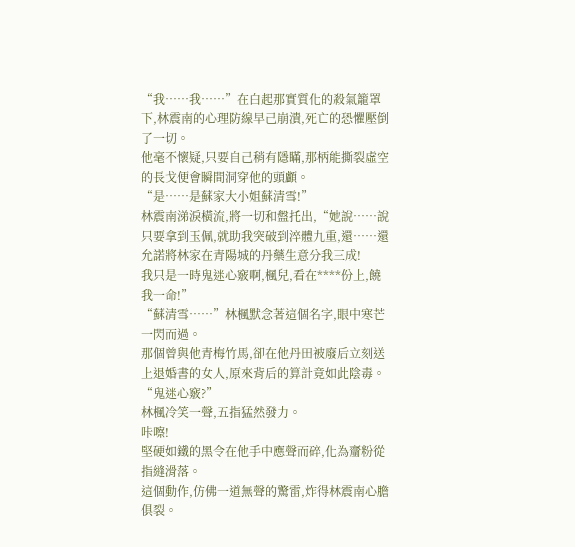“我……我……”在白起那實質化的殺氣籠罩下,林震南的心理防線早己崩潰,死亡的恐懼壓倒了一切。
他毫不懷疑,只要自己稍有隱瞞,那柄能撕裂虛空的長戈便會瞬間洞穿他的頭顱。
“是……是蘇家大小姐蘇清雪!”
林震南涕淚橫流,將一切和盤托出,“她說……說只要拿到玉佩,就助我突破到淬體九重,還……還允諾將林家在青陽城的丹藥生意分我三成!
我只是一時鬼迷心竅啊,楓兒,看在****份上,饒我一命!”
“蘇清雪……”林楓默念著這個名字,眼中寒芒一閃而過。
那個曾與他青梅竹馬,卻在他丹田被廢后立刻送上退婚書的女人,原來背后的算計竟如此陰毒。
“鬼迷心竅?”
林楓冷笑一聲,五指猛然發力。
咔嚓!
堅硬如鐵的黑令在他手中應聲而碎,化為齏粉從指縫滑落。
這個動作,仿佛一道無聲的驚雷,炸得林震南心膽俱裂。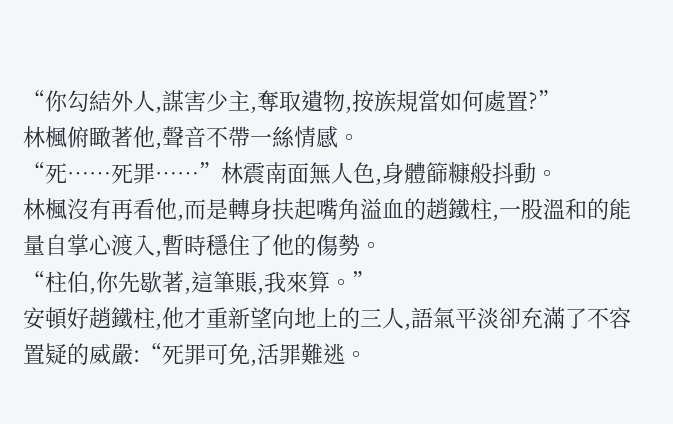“你勾結外人,謀害少主,奪取遺物,按族規當如何處置?”
林楓俯瞰著他,聲音不帶一絲情感。
“死……死罪……”林震南面無人色,身體篩糠般抖動。
林楓沒有再看他,而是轉身扶起嘴角溢血的趙鐵柱,一股溫和的能量自掌心渡入,暫時穩住了他的傷勢。
“柱伯,你先歇著,這筆賬,我來算。”
安頓好趙鐵柱,他才重新望向地上的三人,語氣平淡卻充滿了不容置疑的威嚴:“死罪可免,活罪難逃。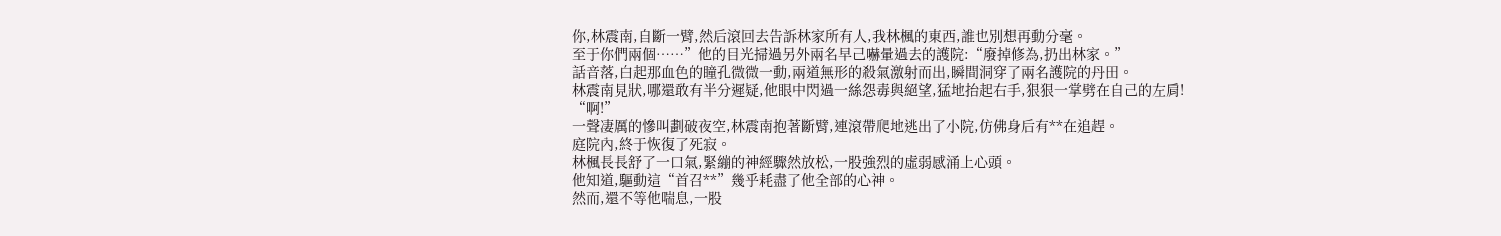你,林震南,自斷一臂,然后滾回去告訴林家所有人,我林楓的東西,誰也別想再動分毫。
至于你們兩個……”他的目光掃過另外兩名早己嚇暈過去的護院:“廢掉修為,扔出林家。”
話音落,白起那血色的瞳孔微微一動,兩道無形的殺氣激射而出,瞬間洞穿了兩名護院的丹田。
林震南見狀,哪還敢有半分遲疑,他眼中閃過一絲怨毒與絕望,猛地抬起右手,狠狠一掌劈在自己的左肩!
“啊!”
一聲凄厲的慘叫劃破夜空,林震南抱著斷臂,連滾帶爬地逃出了小院,仿佛身后有**在追趕。
庭院內,終于恢復了死寂。
林楓長長舒了一口氣,緊繃的神經驟然放松,一股強烈的虛弱感涌上心頭。
他知道,驅動這“首召**”幾乎耗盡了他全部的心神。
然而,還不等他喘息,一股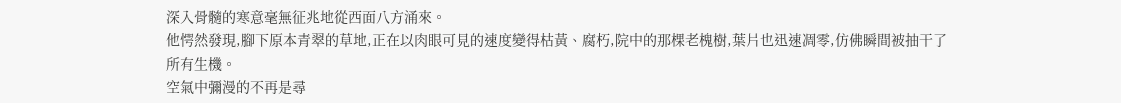深入骨髓的寒意毫無征兆地從西面八方涌來。
他愕然發現,腳下原本青翠的草地,正在以肉眼可見的速度變得枯黃、腐朽,院中的那棵老槐樹,葉片也迅速凋零,仿佛瞬間被抽干了所有生機。
空氣中彌漫的不再是尋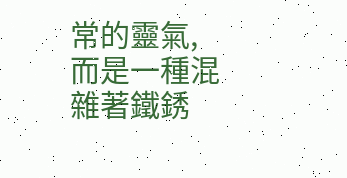常的靈氣,而是一種混雜著鐵銹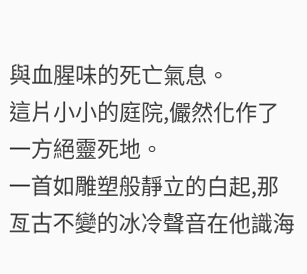與血腥味的死亡氣息。
這片小小的庭院,儼然化作了一方絕靈死地。
一首如雕塑般靜立的白起,那亙古不變的冰冷聲音在他識海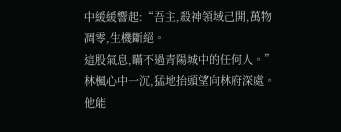中緩緩響起:“吾主,殺神領域己開,萬物凋零,生機斷絕。
這股氣息,瞞不過青陽城中的任何人。”
林楓心中一沉,猛地抬頭望向林府深處。
他能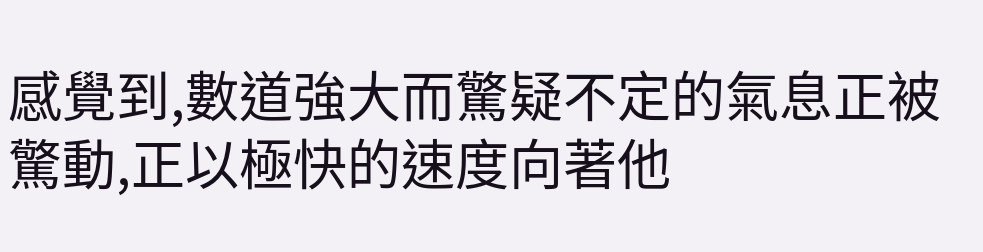感覺到,數道強大而驚疑不定的氣息正被驚動,正以極快的速度向著他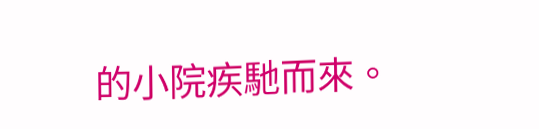的小院疾馳而來。